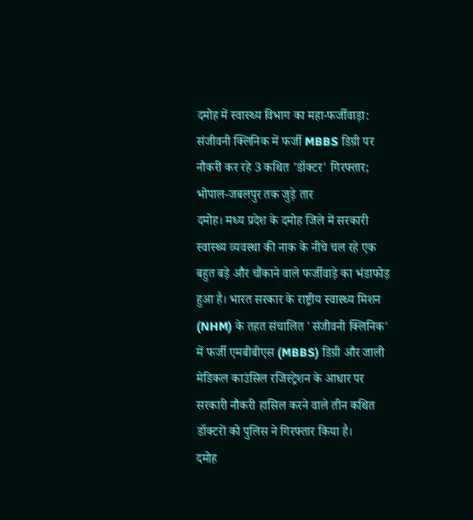दमोह में स्वास्थ्य विभाग का महा-फर्जीवाड़ा: संजीवनी क्लिनिक में फर्जी MBBS डिग्री पर नौकरी कर रहे 3 कथित 'डॉक्टर' गिरफ्तार; भोपाल-जबलपुर तक जुड़े तार
दमोह। मध्य प्रदेश के दमोह जिले में सरकारी स्वास्थ्य व्यवस्था की नाक के नीचे चल रहे एक बहुत बड़े और चौंकाने वाले फर्जीवाड़े का भंडाफोड़ हुआ है। भारत सरकार के राष्ट्रीय स्वास्थ्य मिशन (NHM) के तहत संचालित 'संजीवनी क्लिनिक' में फर्जी एमबीबीएस (MBBS) डिग्री और जाली मेडिकल काउंसिल रजिस्ट्रेशन के आधार पर सरकारी नौकरी हासिल करने वाले तीन कथित डॉक्टरों को पुलिस ने गिरफ्तार किया है।
दमोह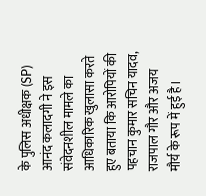के पुलिस अधीक्षक (SP) आनंद कलादगी ने इस संवेदनशील मामले का आधिकारिक खुलासा करते हुए बताया कि आरोपियों की पहचान कुमार सचिन यादव, राजपाल गौर और अजय मौर्य के रूप में हुई है।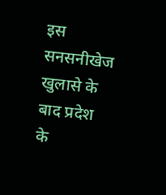इस सनसनीखेज खुलासे के बाद प्रदेश के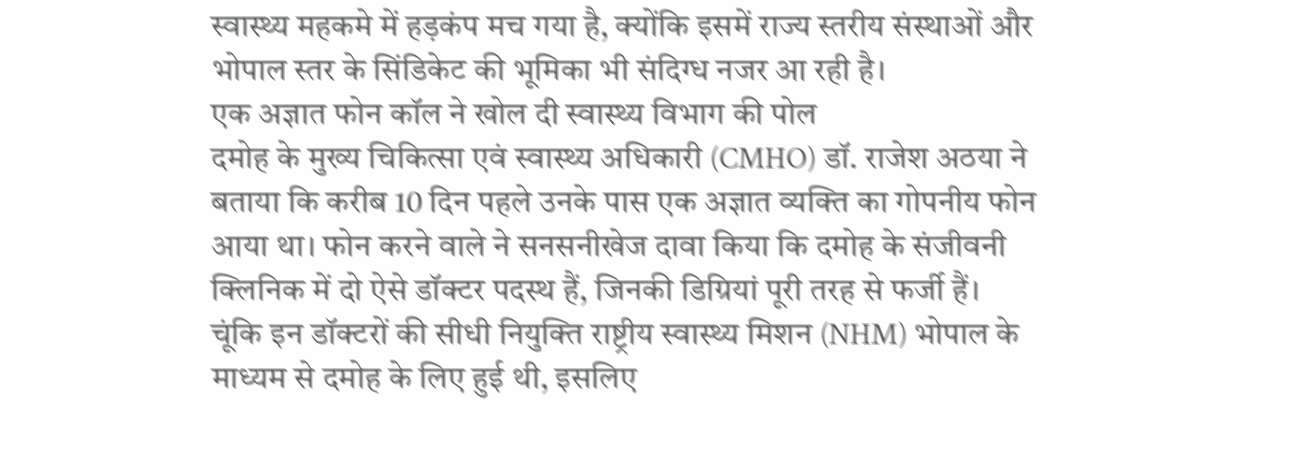स्वास्थ्य महकमे में हड़कंप मच गया है, क्योंकि इसमें राज्य स्तरीय संस्थाओं और भोपाल स्तर के सिंडिकेट की भूमिका भी संदिग्ध नजर आ रही है।
एक अज्ञात फोन कॉल ने खोल दी स्वास्थ्य विभाग की पोल
दमोह के मुख्य चिकित्सा एवं स्वास्थ्य अधिकारी (CMHO) डॉ. राजेश अठया ने बताया कि करीब 10 दिन पहले उनके पास एक अज्ञात व्यक्ति का गोपनीय फोन आया था। फोन करने वाले ने सनसनीखेज दावा किया कि दमोह के संजीवनी क्लिनिक में दो ऐसे डॉक्टर पदस्थ हैं, जिनकी डिग्रियां पूरी तरह से फर्जी हैं।
चूंकि इन डॉक्टरों की सीधी नियुक्ति राष्ट्रीय स्वास्थ्य मिशन (NHM) भोपाल के माध्यम से दमोह के लिए हुई थी, इसलिए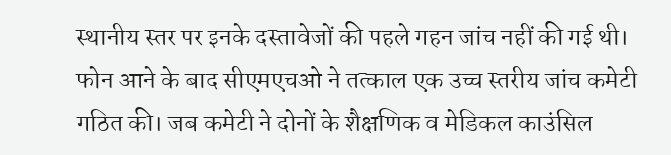स्थानीय स्तर पर इनके दस्तावेजों की पहले गहन जांच नहीं की गई थी। फोन आने के बाद सीएमएचओ ने तत्काल एक उच्च स्तरीय जांच कमेटी गठित की। जब कमेटी ने दोनों के शैक्षणिक व मेडिकल काउंसिल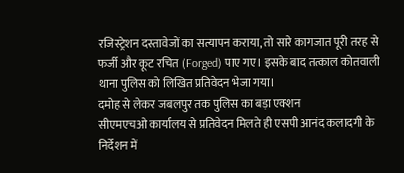रजिस्ट्रेशन दस्तावेजों का सत्यापन कराया, तो सारे कागजात पूरी तरह से फर्जी और कूट रचित (Forged) पाए गए। इसके बाद तत्काल कोतवाली थाना पुलिस को लिखित प्रतिवेदन भेजा गया।
दमोह से लेकर जबलपुर तक पुलिस का बड़ा एक्शन
सीएमएचओ कार्यालय से प्रतिवेदन मिलते ही एसपी आनंद कलादगी के निर्देशन में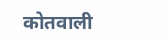कोतवाली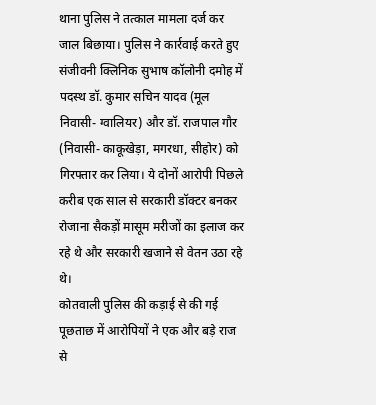थाना पुलिस ने तत्काल मामला दर्ज कर जाल बिछाया। पुलिस ने कार्रवाई करते हुए संजीवनी क्लिनिक सुभाष कॉलोनी दमोह में पदस्थ डॉ. कुमार सचिन यादव (मूल निवासी- ग्वालियर) और डॉ. राजपाल गौर (निवासी- काकूखेड़ा, मगरधा, सीहोर) को गिरफ्तार कर लिया। ये दोनों आरोपी पिछले करीब एक साल से सरकारी डॉक्टर बनकर रोजाना सैकड़ों मासूम मरीजों का इलाज कर रहे थे और सरकारी खजाने से वेतन उठा रहे थे।
कोतवाली पुलिस की कड़ाई से की गई पूछताछ में आरोपियों ने एक और बड़े राज से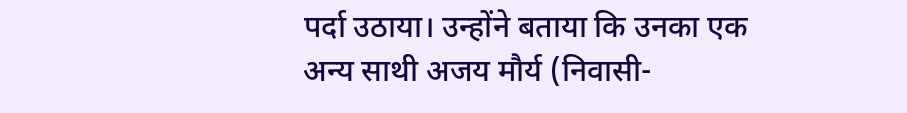पर्दा उठाया। उन्होंने बताया कि उनका एक अन्य साथी अजय मौर्य (निवासी-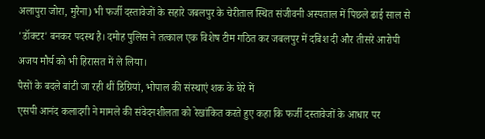अलापुरा जोरा, मुरैना) भी फर्जी दस्तावेजों के सहारे जबलपुर के चेरीताल स्थित संजीवनी अस्पताल में पिछले ढाई साल से 'डॉक्टर' बनकर पदस्थ है। दमोह पुलिस ने तत्काल एक विशेष टीम गठित कर जबलपुर में दबिश दी और तीसरे आरोपी अजय मौर्य को भी हिरासत में ले लिया।
पैसों के बदले बांटी जा रही थीं डिग्रियां, भोपाल की संस्थाएं शक के घेरे में
एसपी आनंद कलादगी ने मामले की संवेदनशीलता को रेखांकित करते हुए कहा कि फर्जी दस्तावेजों के आधार पर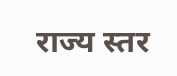राज्य स्तर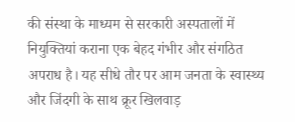की संस्था के माध्यम से सरकारी अस्पतालों में नियुक्तियां कराना एक बेहद गंभीर और संगठित अपराध है। यह सीधे तौर पर आम जनता के स्वास्थ्य और जिंदगी के साथ क्रूर खिलवाड़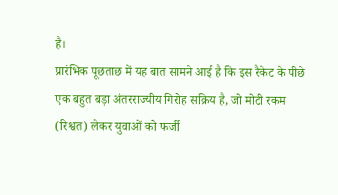है।
प्रारंभिक पूछताछ में यह बात सामने आई है कि इस रैकेट के पीछे एक बहुत बड़ा अंतरराज्यीय गिरोह सक्रिय है, जो मोटी रकम (रिश्वत) लेकर युवाओं को फर्जी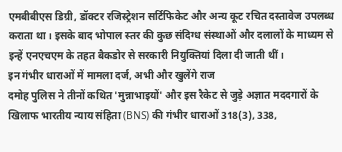एमबीबीएस डिग्री, डॉक्टर रजिस्ट्रेशन सर्टिफिकेट और अन्य कूट रचित दस्तावेज उपलब्ध कराता था। इसके बाद भोपाल स्तर की कुछ संदिग्ध संस्थाओं और दलालों के माध्यम से इन्हें एनएचएम के तहत बैकडोर से सरकारी नियुक्तियां दिला दी जाती थीं।
इन गंभीर धाराओं में मामला दर्ज, अभी और खुलेंगे राज
दमोह पुलिस ने तीनों कथित 'मुन्नाभाइयों' और इस रैकेट से जुड़े अज्ञात मददगारों के खिलाफ भारतीय न्याय संहिता (BNS) की गंभीर धाराओं 318(3), 338,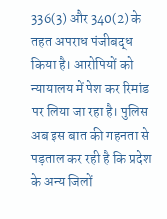336(3) और 340(2) के तहत अपराध पंजीबद्ध किया है। आरोपियों को न्यायालय में पेश कर रिमांड पर लिया जा रहा है। पुलिस अब इस बात की गहनता से पड़ताल कर रही है कि प्रदेश के अन्य जिलों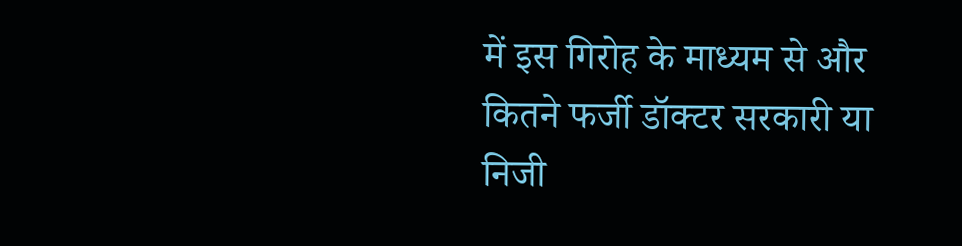में इस गिरोह के माध्यम से और कितने फर्जी डॉक्टर सरकारी या निजी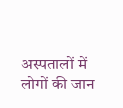अस्पतालों में लोगों की जान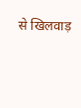से खिलवाड़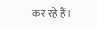कर रहे हैं।